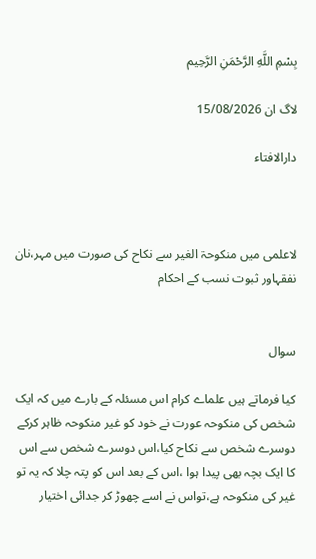بِسْمِ اللَّهِ الرَّحْمَنِ الرَّحِيم

لاگ ان 15/08/2026

دارالافتاء



لاعلمی میں منکوحۃ الغیر سے نکاح کی صورت میں مہر،نان نفقہاور ثبوت نسب کے احکام


سوال

کیا فرماتے ہیں علماے کرام اس مسئلہ کے بارے میں کہ ایک شخص کی منکوحہ عورت نے خود کو غیر منکوحہ ظاہر کرکے دوسرے شخص سے نکاح کیا،اس دوسرے شخص سے اس کا ایک بچہ بھی پیدا ہوا ،اس کے بعد اس کو پتہ چلا کہ یہ تو غیر کی منکوحہ ہے،تواس نے اسے چھوڑ کر جدائی اختیار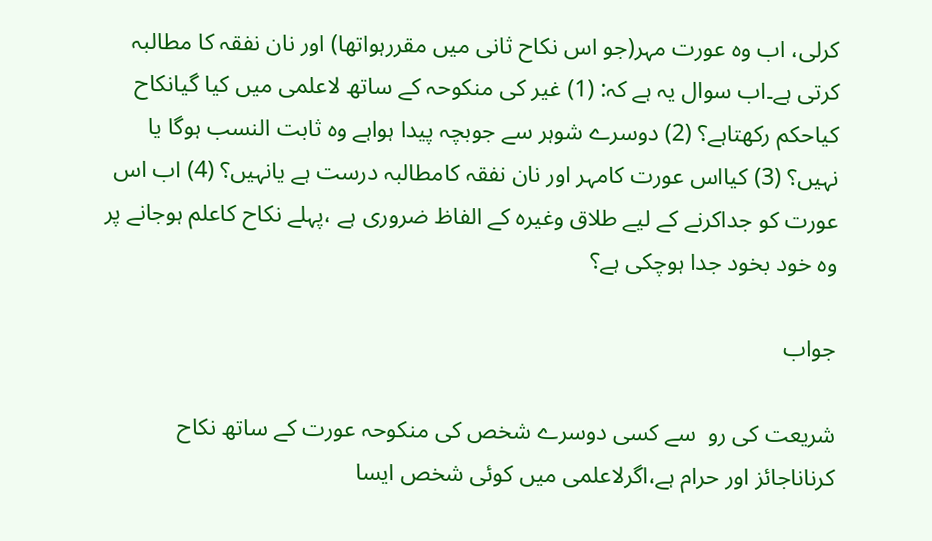کرلی، اب وہ عورت مہر(جو اس نکاح ثانی میں مقررہواتھا) اور نان نفقہ کا مطالبہ کرتی ہے۔اب سوال یہ ہے کہ: (1) غیر کی منکوحہ کے ساتھ لاعلمی میں کیا گیانکاح کیاحکم رکھتاہے؟ (2) دوسرے شوہر سے جوبچہ پیدا ہواہے وہ ثابت النسب ہوگا یا نہیں؟ (3) کیااس عورت کامہر اور نان نفقہ کامطالبہ درست ہے یانہیں؟ (4) اب اس عورت کو جداکرنے کے لیے طلاق وغیرہ کے الفاظ ضروری ہے ،پہلے نکاح کاعلم ہوجانے پر وہ خود بخود جدا ہوچکی ہے؟

جواب

شریعت کی رو  سے کسی دوسرے شخص کی منکوحہ عورت کے ساتھ نکاح کرناناجائز اور حرام ہے،اگرلاعلمی میں کوئی شخص ایسا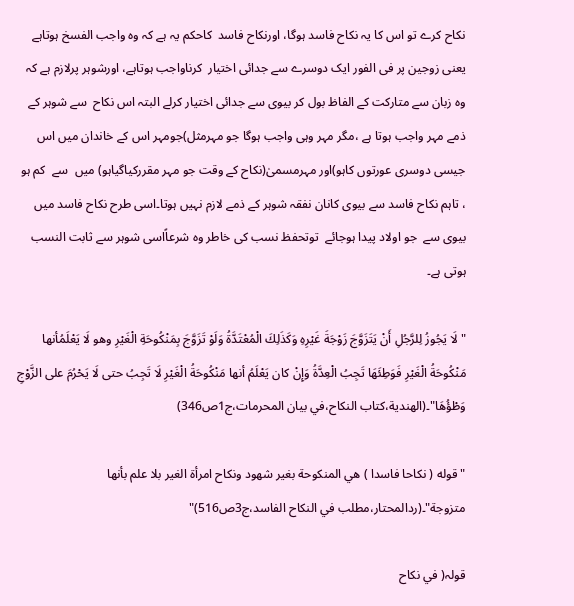نکاح کرے تو اس کا یہ نکاح فاسد ہوگا، اورنکاح فاسد  کاحکم یہ ہے کہ وہ واجب الفسخ ہوتاہے یعنی زوجین پر فی الفور ایک دوسرے سے جدائی اختیار  کرناواجب ہوتاہے، اورشوہر پرلازم ہے کہ وہ زبان سے متارکت کے الفاظ بول کر بیوی سے جدائی اختیار کرلے البتہ اس نکاح  سے شوہر کے ذمے مہر واجب ہوتا ہے ،مگر مہر وہی واجب ہوگا جو مہرمثل)جومہر اس کے خاندان میں اس جیسی دوسری عورتوں کاہو)اور مہرمسمیٰ(نکاح کے وقت جو مہر مقررکیاگیاہو) میں  سے  کم ہو ، تاہم نکاح فاسد سے بیوی کانان نفقہ شوہر کے ذمے لازم نہیں ہوتا۔اسی طرح نکاح فاسد میں بیوی سے  جو اولاد پیدا ہوجائے  توتحفظ نسب کی خاطر وہ شرعاًاسی شوہر سے ثابت النسب ہوتی ہے۔

"لَا يَجُوزُ لِلرَّجُلِ أَنْ يَتَزَوَّجَ زَوْجَةَ غَيْرِهِ وَكَذَلِكَ الْمُعْتَدَّةُ وَلَوْ تَزَوَّجَ بِمَنْكُوحَةِ الْغَيْرِ وهو لَا يَعْلَمُأنها مَنْكُوحَةُ الْغَيْرِ فَوَطِئَهَا تَجِبُ الْعِدَّةُ وَإِنْ كان يَعْلَمُ أنها مَنْكُوحَةُ الْغَيْرِ لَا تَجِبُ حتى لَا يَحْرُمَ على الزَّوْجِ وَطْؤُهَا"۔(الهندية،كتاب النكاح،في بيان المحرمات،ج1ص346)

"قوله ( نكاحا فاسدا ) هي المنكوحة بغير شهود ونكاح امرأة الغير بلا علم بأنها متزوجة"۔(ردالمحتار،مطلب في النكاح الفاسد،ج3ص516)"

قولہ( في نكاح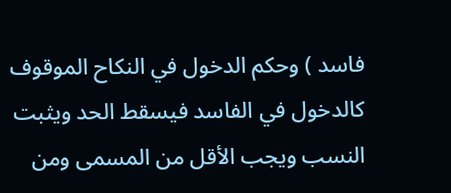فاسد ) وحكم الدخول في النكاح الموقوف كالدخول في الفاسد فيسقط الحد ويثبت النسب ويجب الأقل من المسمى ومن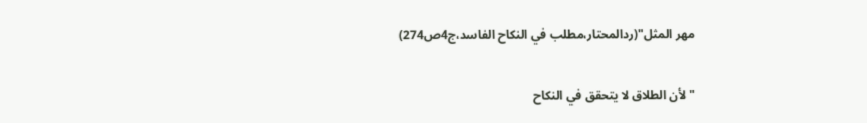مهر المثل"(ردالمحتار،مطلب في النكاح الفاسد،ج4ص274)

"لأن الطلاق لا يتحقق في النكاح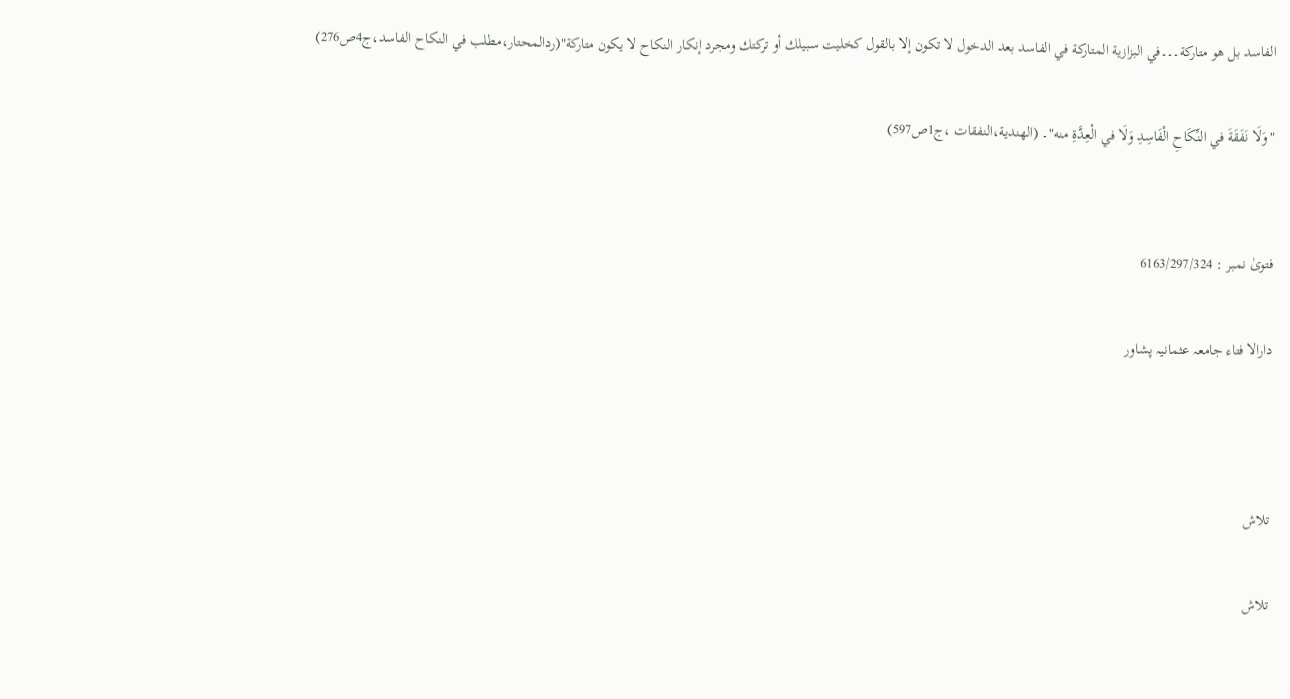الفاسد بل هو متاركة۔۔۔في البزازية المتاركة في الفاسد بعد الدخول لا تكون إلا بالقول كخليت سبيلك أو تركتك ومجرد إنكار النكاح لا يكون متاركة"(ردالمحتار،مطلب في النكاح الفاسد،ج4ص276)

"وَلَا نَفَقَةَ في النِّكَاحِ الْفَاسِدِ وَلَا في الْعِدَّةِ منه"۔ (الهندية،النفقات ،ج1ص597)


فتویٰ نمبر : 6163/297/324

دارالا فتاء جامعہ عثمانیہ پشاور



تلاش

تلاش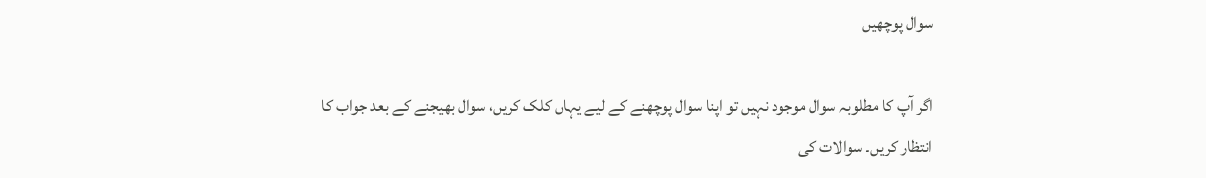سوال پوچھیں

اگر آپ کا مطلوبہ سوال موجود نہیں تو اپنا سوال پوچھنے کے لیے یہاں کلک کریں، سوال بھیجنے کے بعد جواب کا انتظار کریں۔ سوالات کی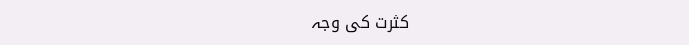کثرت کی وجہ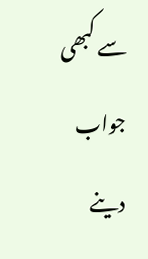سے کبھی جواب دینے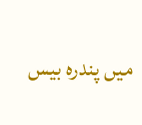میں پندرہ بیس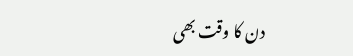دن کا وقت بھی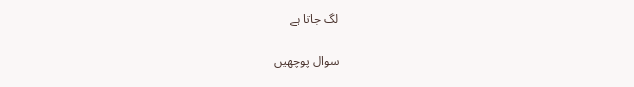لگ جاتا ہے

سوال پوچھیں